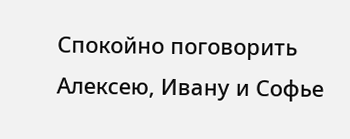Спокойно поговорить Алексею, Ивану и Софье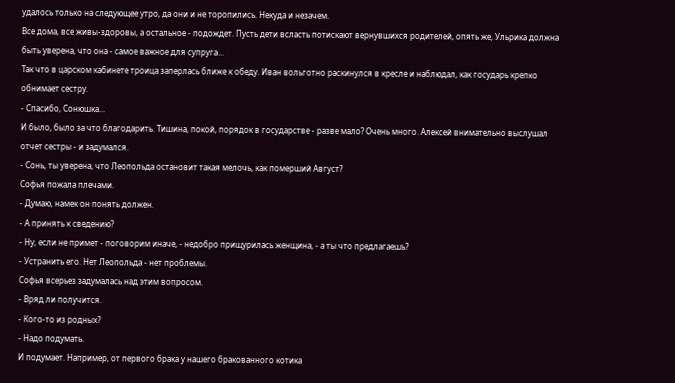удалось только на следующее утро, да они и не торопились. Некуда и незачем.
Все дома, все живы-здоровы, а остальное - подождет. Пусть дети всласть потискают вернувшихся родителей, опять же, Ульрика должна быть уверена, что она - самое важное для супруга...
Так что в царском кабинете троица заперлась ближе к обеду. Иван вольготно раскинулся в кресле и наблюдал, как государь крепко обнимает сестру.
- Спасибо, Сонюшка...
И было, было за что благодарить. Тишина, покой, порядок в государстве - разве мало? Очень много. Алексей внимательно выслушал отчет сестры - и задумался.
- Сонь, ты уверена, что Леопольда остановит такая мелочь, как померший Август?
Софья пожала плечами.
- Думаю, намек он понять должен.
- А принять к сведению?
- Ну, если не примет - поговорим иначе, - недобро прищурилась женщина, - а ты что предлагаешь?
- Устранить его. Нет Леопольда - нет проблемы.
Софья всерьез задумалась над этим вопросом.
- Вряд ли получится.
- Кого-то из родных?
- Надо подумать.
И подумает. Например, от первого брака у нашего бракованного котика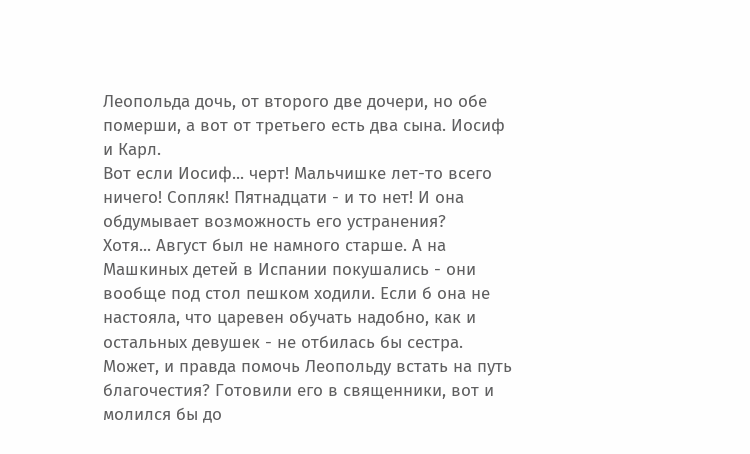Леопольда дочь, от второго две дочери, но обе померши, а вот от третьего есть два сына. Иосиф и Карл.
Вот если Иосиф... черт! Мальчишке лет-то всего ничего! Сопляк! Пятнадцати - и то нет! И она обдумывает возможность его устранения?
Хотя... Август был не намного старше. А на Машкиных детей в Испании покушались - они вообще под стол пешком ходили. Если б она не настояла, что царевен обучать надобно, как и остальных девушек - не отбилась бы сестра.
Может, и правда помочь Леопольду встать на путь благочестия? Готовили его в священники, вот и молился бы до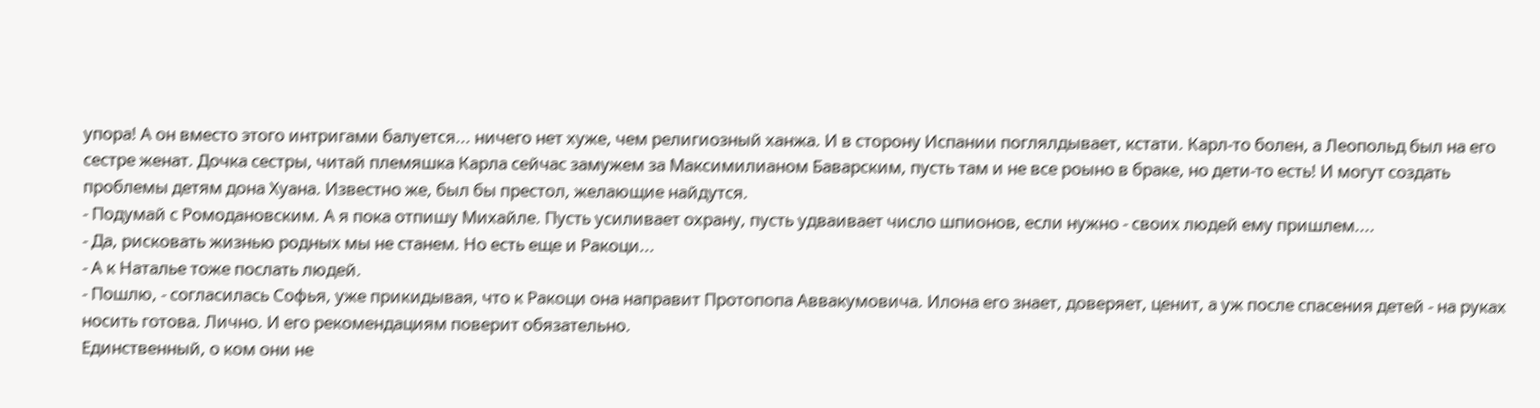упора! А он вместо этого интригами балуется... ничего нет хуже, чем религиозный ханжа. И в сторону Испании поглялдывает, кстати. Карл-то болен, а Леопольд был на его сестре женат. Дочка сестры, читай племяшка Карла сейчас замужем за Максимилианом Баварским, пусть там и не все роыно в браке, но дети-то есть! И могут создать проблемы детям дона Хуана. Известно же, был бы престол, желающие найдутся.
- Подумай с Ромодановским. А я пока отпишу Михайле. Пусть усиливает охрану, пусть удваивает число шпионов, если нужно - своих людей ему пришлем....
- Да, рисковать жизнью родных мы не станем. Но есть еще и Ракоци...
- А к Наталье тоже послать людей.
- Пошлю, - согласилась Софья, уже прикидывая, что к Ракоци она направит Протопопа Аввакумовича. Илона его знает, доверяет, ценит, а уж после спасения детей - на руках носить готова. Лично. И его рекомендациям поверит обязательно.
Единственный, о ком они не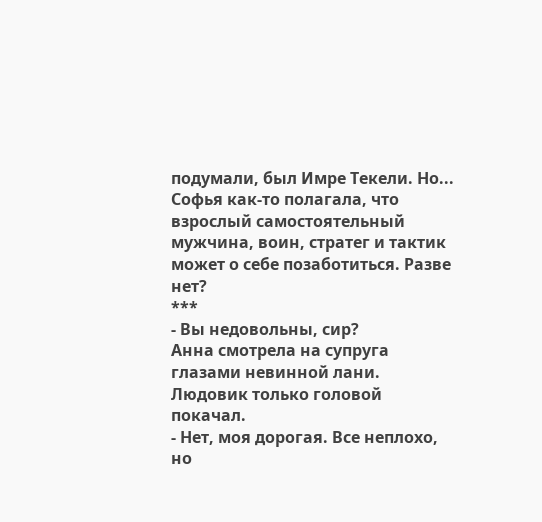подумали, был Имре Текели. Но...
Софья как-то полагала, что взрослый самостоятельный мужчина, воин, стратег и тактик может о себе позаботиться. Разве нет?
***
- Вы недовольны, сир?
Анна смотрела на супруга глазами невинной лани. Людовик только головой покачал.
- Нет, моя дорогая. Все неплохо, но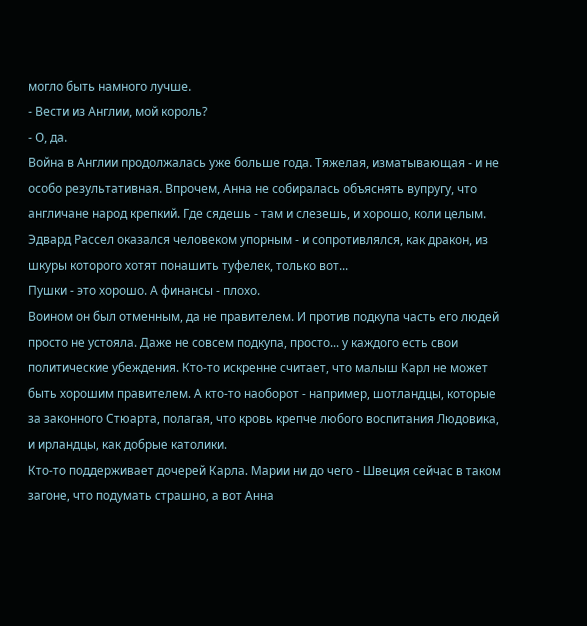могло быть намного лучше.
- Вести из Англии, мой король?
- О, да.
Война в Англии продолжалась уже больше года. Тяжелая, изматывающая - и не особо результативная. Впрочем, Анна не собиралась объяснять вупругу, что англичане народ крепкий. Где сядешь - там и слезешь, и хорошо, коли целым.
Эдвард Рассел оказался человеком упорным - и сопротивлялся, как дракон, из шкуры которого хотят понашить туфелек, только вот...
Пушки - это хорошо. А финансы - плохо.
Воином он был отменным, да не правителем. И против подкупа часть его людей просто не устояла. Даже не совсем подкупа, просто... у каждого есть свои политические убеждения. Кто-то искренне считает, что малыш Карл не может быть хорошим правителем. А кто-то наоборот - например, шотландцы, которые за законного Стюарта, полагая, что кровь крепче любого воспитания Людовика, и ирландцы, как добрые католики.
Кто-то поддерживает дочерей Карла. Марии ни до чего - Швеция сейчас в таком загоне, что подумать страшно, а вот Анна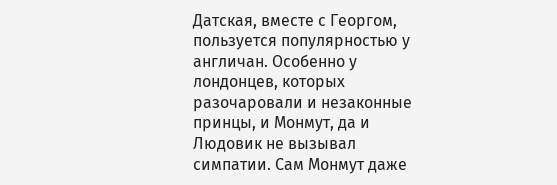Датская, вместе с Георгом, пользуется популярностью у англичан. Особенно у лондонцев, которых разочаровали и незаконные принцы, и Монмут, да и Людовик не вызывал симпатии. Сам Монмут даже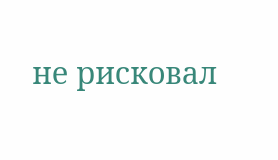не рисковал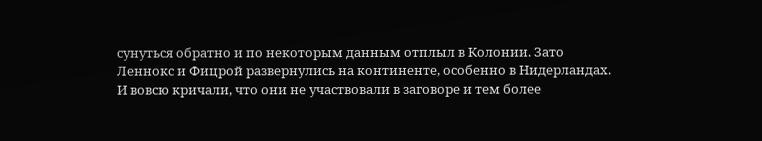сунуться обратно и по некоторым данным отплыл в Колонии. Зато Леннокс и Фицрой развернулись на континенте, особенно в Нидерландах.
И вовсю кричали, что они не участвовали в заговоре и тем более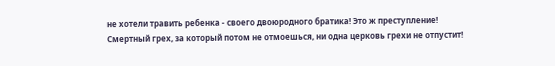не хотели травить ребенка - своего двоюродного братика! Это ж преступление!
Смертный грех, за который потом не отмоешься, ни одна церковь грехи не отпустит!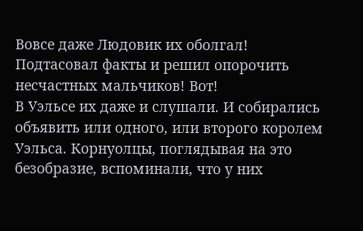Вовсе даже Людовик их оболгал! Подтасовал факты и решил опорочить несчастных мальчиков! Вот!
В Уэльсе их даже и слушали. И собирались объявить или одного, или второго королем Уэльса. Корнуолцы, поглядывая на это безобразие, вспоминали, что у них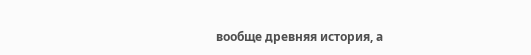вообще древняя история, а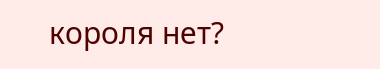короля нет?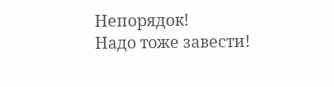Непорядок!
Надо тоже завести!